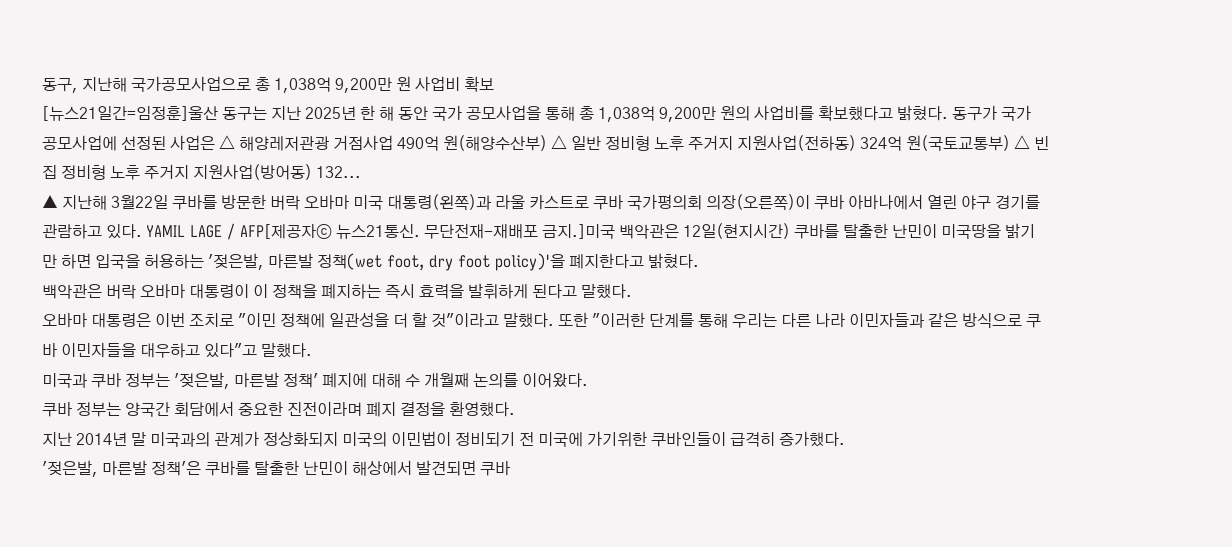동구, 지난해 국가공모사업으로 총 1,038억 9,200만 원 사업비 확보
[뉴스21일간=임정훈]울산 동구는 지난 2025년 한 해 동안 국가 공모사업을 통해 총 1,038억 9,200만 원의 사업비를 확보했다고 밝혔다. 동구가 국가 공모사업에 선정된 사업은 △ 해양레저관광 거점사업 490억 원(해양수산부) △ 일반 정비형 노후 주거지 지원사업(전하동) 324억 원(국토교통부) △ 빈집 정비형 노후 주거지 지원사업(방어동) 132...
▲ 지난해 3월22일 쿠바를 방문한 버락 오바마 미국 대통령(왼쪽)과 라울 카스트로 쿠바 국가평의회 의장(오른쪽)이 쿠바 아바나에서 열린 야구 경기를 관람하고 있다. YAMIL LAGE / AFP[제공자ⓒ 뉴스21통신. 무단전재-재배포 금지.]미국 백악관은 12일(현지시간) 쿠바를 탈출한 난민이 미국땅을 밝기만 하면 입국을 허용하는 '젖은발, 마른발 정책(wet foot, dry foot policy)'을 폐지한다고 밝혔다.
백악관은 버락 오바마 대통령이 이 정책을 폐지하는 즉시 효력을 발휘하게 된다고 말했다.
오바마 대통령은 이번 조치로 "이민 정책에 일관성을 더 할 것"이라고 말했다. 또한 "이러한 단계를 통해 우리는 다른 나라 이민자들과 같은 방식으로 쿠바 이민자들을 대우하고 있다"고 말했다.
미국과 쿠바 정부는 '젖은발, 마른발 정책' 폐지에 대해 수 개월째 논의를 이어왔다.
쿠바 정부는 양국간 회담에서 중요한 진전이라며 폐지 결정을 환영했다.
지난 2014년 말 미국과의 관계가 정상화되지 미국의 이민법이 정비되기 전 미국에 가기위한 쿠바인들이 급격히 증가했다.
'젖은발, 마른발 정책'은 쿠바를 탈출한 난민이 해상에서 발견되면 쿠바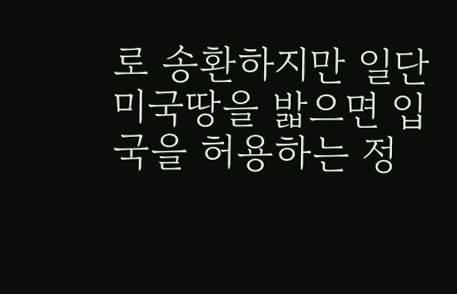로 송환하지만 일단 미국땅을 밟으면 입국을 허용하는 정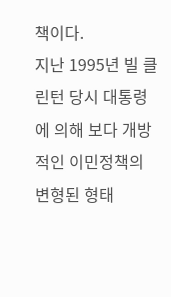책이다.
지난 1995년 빌 클린턴 당시 대통령에 의해 보다 개방적인 이민정책의 변형된 형태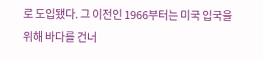로 도입됐다. 그 이전인 1966부터는 미국 입국을 위해 바다를 건너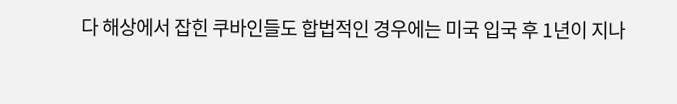다 해상에서 잡힌 쿠바인들도 합법적인 경우에는 미국 입국 후 1년이 지나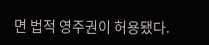면 법적 영주권이 허용됐다.